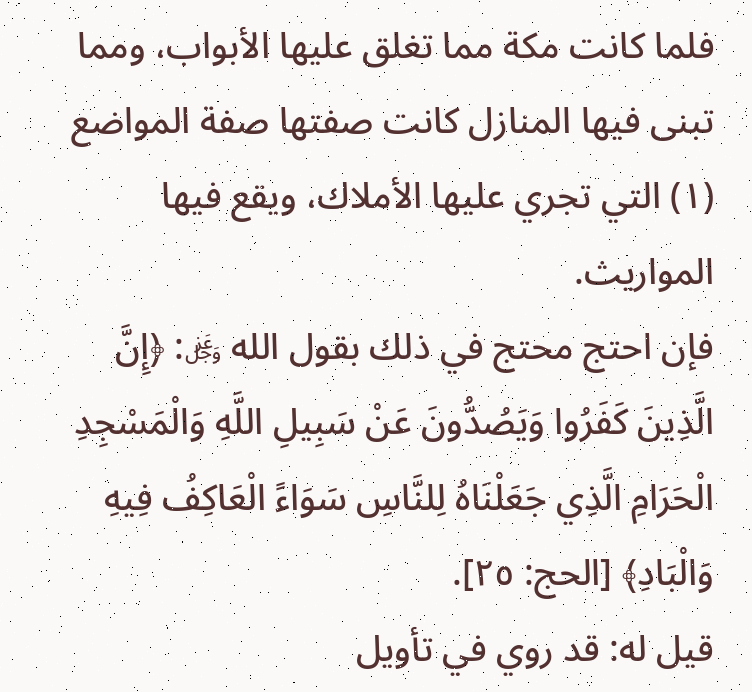فلما كانت مكة مما تغلق عليها الأبواب، ومما تبنى فيها المنازل كانت صفتها صفة المواضع (١) التي تجري عليها الأملاك، ويقع فيها المواريث.
فإن احتج محتج في ذلك بقول الله ﷿: ﴿إِنَّ الَّذِينَ كَفَرُوا وَيَصُدُّونَ عَنْ سَبِيلِ اللَّهِ وَالْمَسْجِدِ الْحَرَامِ الَّذِي جَعَلْنَاهُ لِلنَّاسِ سَوَاءً الْعَاكِفُ فِيهِ وَالْبَادِ﴾ [الحج: ٢٥].
قيل له: قد روي في تأويل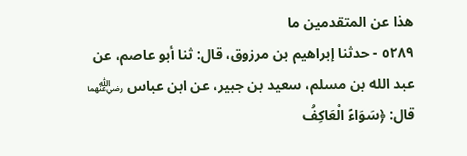هذا عن المتقدمين ما
٥٢٨٩ - حدثنا إبراهيم بن مرزوق، قال: ثنا أبو عاصم، عن عبد الله بن مسلم، سعيد بن جبير، عن ابن عباس ﵄ قال: ﴿سَوَاءً الْعَاكِفُ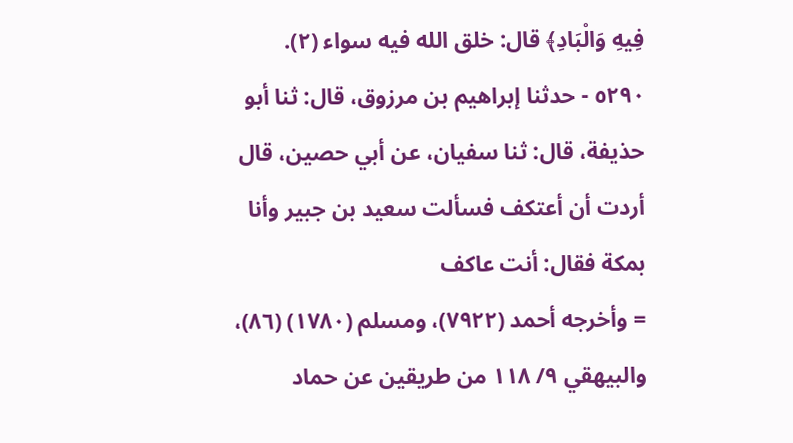فِيهِ وَالْبَادِ﴾ قال: خلق الله فيه سواء (٢).
٥٢٩٠ - حدثنا إبراهيم بن مرزوق، قال: ثنا أبو حذيفة، قال: ثنا سفيان، عن أبي حصين، قال أردت أن أعتكف فسألت سعيد بن جبير وأنا بمكة فقال: أنت عاكف
= وأخرجه أحمد (٧٩٢٢)، ومسلم (١٧٨٠) (٨٦)، والبيهقي ٩/ ١١٨ من طريقين عن حماد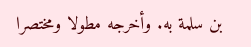بن سلمة به. وأخرجه مطولا ومختصرا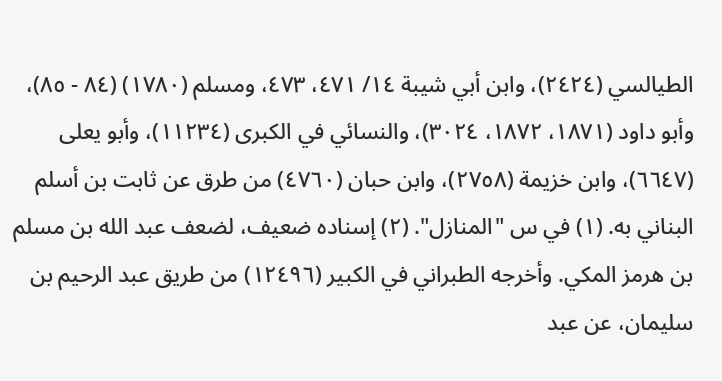الطيالسي (٢٤٢٤)، وابن أبي شيبة ١٤/ ٤٧١، ٤٧٣، ومسلم (١٧٨٠) (٨٤ - ٨٥)، وأبو داود (١٨٧١، ١٨٧٢، ٣٠٢٤)، والنسائي في الكبرى (١١٢٣٤)، وأبو يعلى (٦٦٤٧)، وابن خزيمة (٢٧٥٨)، وابن حبان (٤٧٦٠) من طرق عن ثابت بن أسلم البناني به. (١) في س "المنازل". (٢) إسناده ضعيف، لضعف عبد الله بن مسلم بن هرمز المكي. وأخرجه الطبراني في الكبير (١٢٤٩٦) من طريق عبد الرحيم بن سليمان، عن عبد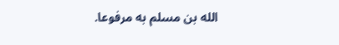الله بن مسلم به مرفوعا.